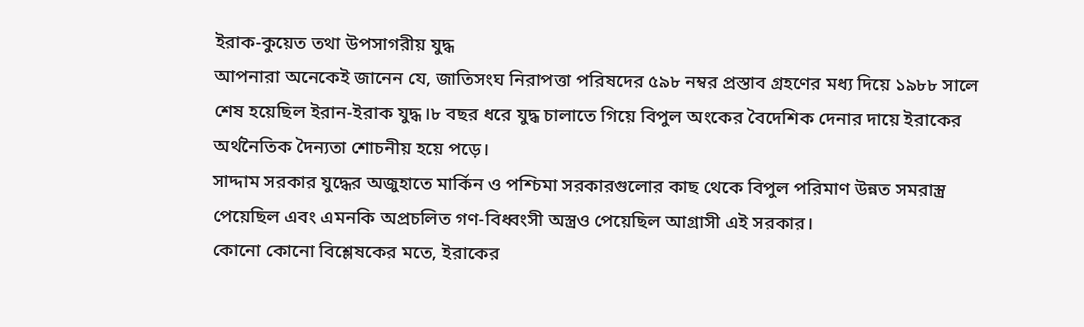ইরাক-কুয়েত তথা উপসাগরীয় যুদ্ধ
আপনারা অনেকেই জানেন যে, জাতিসংঘ নিরাপত্তা পরিষদের ৫৯৮ নম্বর প্রস্তাব গ্রহণের মধ্য দিয়ে ১৯৮৮ সালে শেষ হয়েছিল ইরান-ইরাক যুদ্ধ।৮ বছর ধরে যুদ্ধ চালাতে গিয়ে বিপুল অংকের বৈদেশিক দেনার দায়ে ইরাকের অর্থনৈতিক দৈন্যতা শোচনীয় হয়ে পড়ে।
সাদ্দাম সরকার যুদ্ধের অজুহাতে মার্কিন ও পশ্চিমা সরকারগুলোর কাছ থেকে বিপুল পরিমাণ উন্নত সমরাস্ত্র পেয়েছিল এবং এমনকি অপ্রচলিত গণ-বিধ্বংসী অস্ত্রও পেয়েছিল আগ্রাসী এই সরকার।
কোনো কোনো বিশ্লেষকের মতে, ইরাকের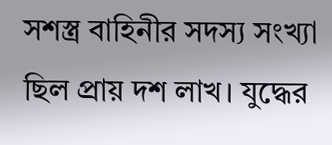সশস্ত্র বাহিনীর সদস্য সংখ্যা ছিল প্রায় দশ লাখ। যুদ্ধের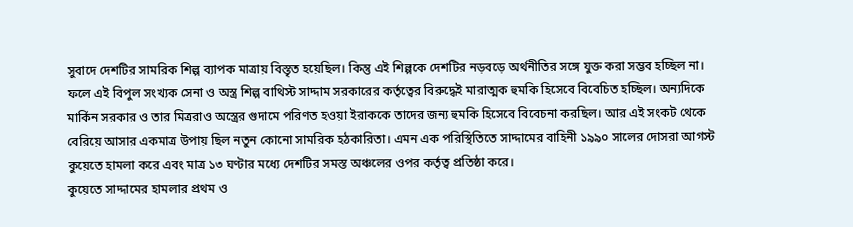সুবাদে দেশটির সামরিক শিল্প ব্যাপক মাত্রায় বিস্তৃত হয়েছিল। কিন্তু এই শিল্পকে দেশটির নড়বড়ে অর্থনীতির সঙ্গে যুক্ত করা সম্ভব হচ্ছিল না। ফলে এই বিপুল সংখ্যক সেনা ও অস্ত্র শিল্প বাথিস্ট সাদ্দাম সরকারের কর্তৃত্বের বিরুদ্ধেই মারাত্মক হুমকি হিসেবে বিবেচিত হচ্ছিল। অন্যদিকে মার্কিন সরকার ও তার মিত্ররাও অস্ত্রের গুদামে পরিণত হওয়া ইরাককে তাদের জন্য হুমকি হিসেবে বিবেচনা করছিল। আর এই সংকট থেকে বেরিয়ে আসার একমাত্র উপায় ছিল নতুন কোনো সামরিক হঠকারিতা। এমন এক পরিস্থিতিতে সাদ্দামের বাহিনী ১৯৯০ সালের দোসরা আগস্ট কুয়েতে হামলা করে এবং মাত্র ১৩ ঘণ্টার মধ্যে দেশটির সমস্ত অঞ্চলের ওপর কর্তৃত্ব প্রতিষ্ঠা করে।
কুয়েতে সাদ্দামের হামলার প্রথম ও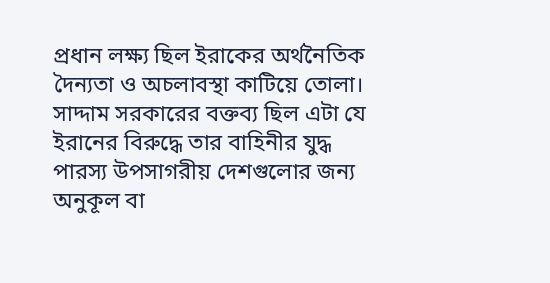প্রধান লক্ষ্য ছিল ইরাকের অর্থনৈতিক দৈন্যতা ও অচলাবস্থা কাটিয়ে তোলা। সাদ্দাম সরকারের বক্তব্য ছিল এটা যে ইরানের বিরুদ্ধে তার বাহিনীর যুদ্ধ পারস্য উপসাগরীয় দেশগুলোর জন্য অনুকূল বা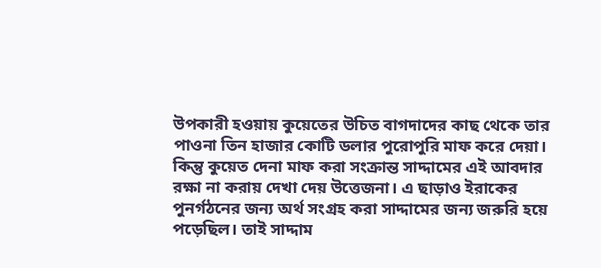উপকারী হওয়ায় কুয়েতের উচিত বাগদাদের কাছ থেকে তার পাওনা তিন হাজার কোটি ডলার পুরোপুরি মাফ করে দেয়া। কিন্তু কুয়েত দেনা মাফ করা সংক্রান্ত সাদ্দামের এই আবদার রক্ষা না করায় দেখা দেয় উত্তেজনা। এ ছাড়াও ইরাকের পুনর্গঠনের জন্য অর্থ সংগ্রহ করা সাদ্দামের জন্য জরুরি হয়ে পড়েছিল। তাই সাদ্দাম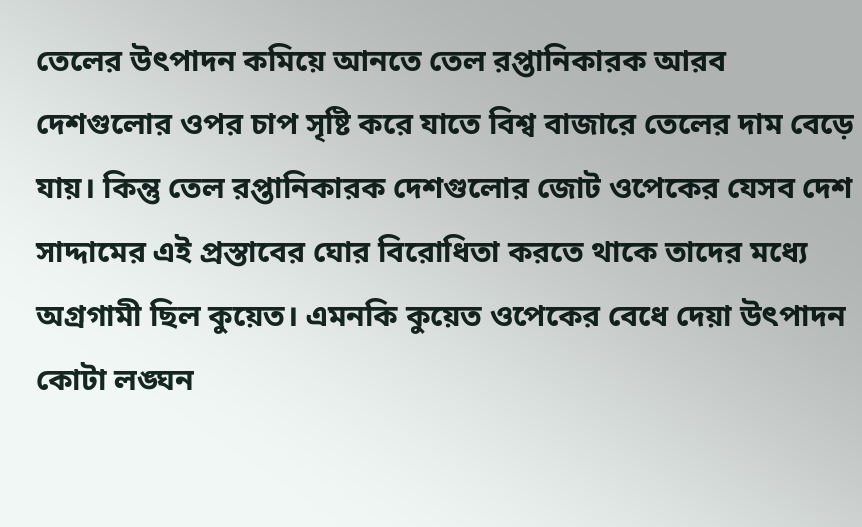তেলের উৎপাদন কমিয়ে আনতে তেল রপ্তানিকারক আরব দেশগুলোর ওপর চাপ সৃষ্টি করে যাতে বিশ্ব বাজারে তেলের দাম বেড়ে যায়। কিন্তু তেল রপ্তানিকারক দেশগুলোর জোট ওপেকের যেসব দেশ সাদ্দামের এই প্রস্তাবের ঘোর বিরোধিতা করতে থাকে তাদের মধ্যে অগ্রগামী ছিল কুয়েত। এমনকি কুয়েত ওপেকের বেধে দেয়া উৎপাদন কোটা লঙ্ঘন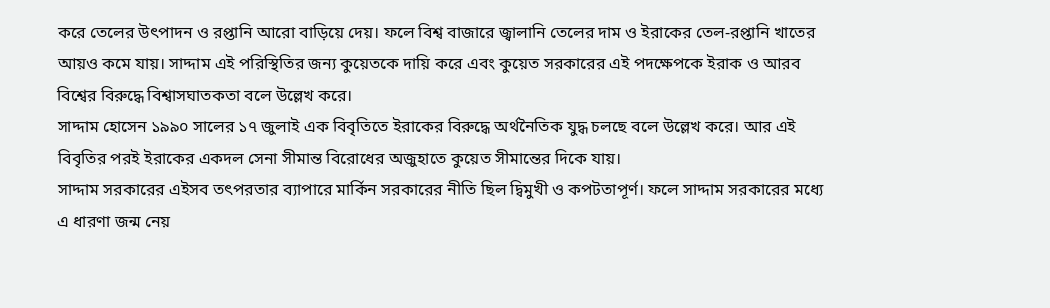করে তেলের উৎপাদন ও রপ্তানি আরো বাড়িয়ে দেয়। ফলে বিশ্ব বাজারে জ্বালানি তেলের দাম ও ইরাকের তেল-রপ্তানি খাতের আয়ও কমে যায়। সাদ্দাম এই পরিস্থিতির জন্য কুয়েতকে দায়ি করে এবং কুয়েত সরকারের এই পদক্ষেপকে ইরাক ও আরব বিশ্বের বিরুদ্ধে বিশ্বাসঘাতকতা বলে উল্লেখ করে।
সাদ্দাম হোসেন ১৯৯০ সালের ১৭ জুলাই এক বিবৃতিতে ইরাকের বিরুদ্ধে অর্থনৈতিক যুদ্ধ চলছে বলে উল্লেখ করে। আর এই বিবৃতির পরই ইরাকের একদল সেনা সীমান্ত বিরোধের অজুহাতে কুয়েত সীমান্তের দিকে যায়।
সাদ্দাম সরকারের এইসব তৎপরতার ব্যাপারে মার্কিন সরকারের নীতি ছিল দ্বিমুখী ও কপটতাপূর্ণ। ফলে সাদ্দাম সরকারের মধ্যে এ ধারণা জন্ম নেয়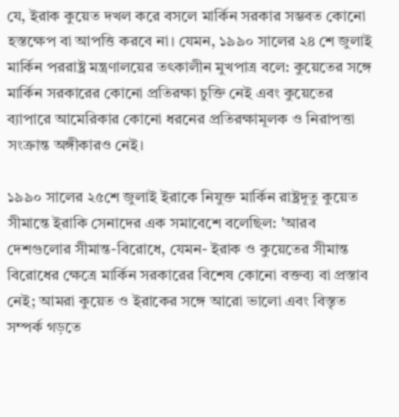যে, ইরাক কুয়েত দখল করে বসলে মার্কিন সরকার সম্ভবত কোনো হস্তক্ষেপ বা আপত্তি করবে না। যেমন, ১৯৯০ সালের ২৪ শে জুলাই মার্কিন পররাষ্ট্র মন্ত্রণালয়ের তৎকালীন মুখপাত্র বলে: কুয়েতের সঙ্গে মার্কিন সরকারের কোনো প্রতিরক্ষা চুক্তি নেই এবং কুয়েতের ব্যাপারে আমেরিকার কোনো ধরনের প্রতিরক্ষামূলক ও নিরাপত্তা সংক্রান্ত অঙ্গীকারও নেই।

১৯৯০ সালের ২৫শে জুলাই ইরাকে নিযুক্ত মার্কিন রাষ্ট্রদূতু কুয়েত সীমান্তে ইরাকি সেনাদের এক সমাবেশে বলেছিল: 'আরব দেশগুলোর সীমান্ত-বিরোধে, যেমন- ইরাক ও কুয়েতের সীমান্ত বিরোধের ক্ষেত্রে মার্কিন সরকারের বিশেষ কোনো বক্তব্য বা প্রস্তাব নেই; আমরা কুয়েত ও ইরাকের সঙ্গে আরো ভালো এবং বিস্তৃত সম্পর্ক গড়তে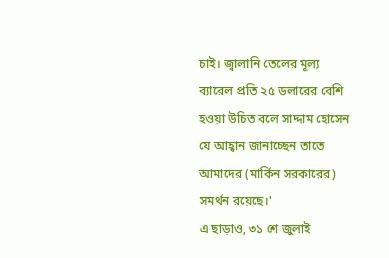চাই। জ্বালানি তেলের মূল্য ব্যারেল প্রতি ২৫ ডলারের বেশি হওয়া উচিত বলে সাদ্দাম হোসেন যে আহ্বান জানাচ্ছেন তাতে আমাদের (মার্কিন সরকারের) সমর্থন রয়েছে।'
এ ছাড়াও, ৩১ শে জুলাই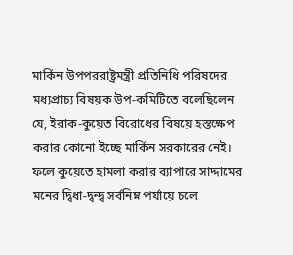মার্কিন উপপররাষ্ট্রমন্ত্রী প্রতিনিধি পরিষদের মধ্যপ্রাচ্য বিষয়ক উপ-কমিটিতে বলেছিলেন যে, ইরাক-কুয়েত বিরোধের বিষয়ে হস্তক্ষেপ করার কোনো ইচ্ছে মার্কিন সরকারের নেই। ফলে কুয়েতে হামলা করার ব্যাপারে সাদ্দামের মনের দ্বিধা-দ্বন্দ্ব সর্বনিম্ন পর্যায়ে চলে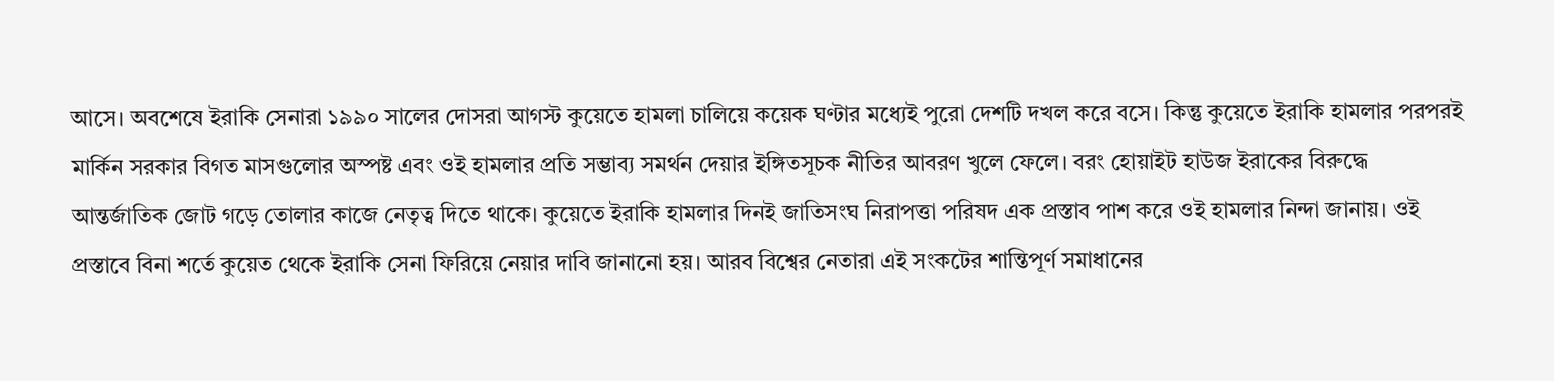আসে। অবশেষে ইরাকি সেনারা ১৯৯০ সালের দোসরা আগস্ট কুয়েতে হামলা চালিয়ে কয়েক ঘণ্টার মধ্যেই পুরো দেশটি দখল করে বসে। কিন্তু কুয়েতে ইরাকি হামলার পরপরই মার্কিন সরকার বিগত মাসগুলোর অস্পষ্ট এবং ওই হামলার প্রতি সম্ভাব্য সমর্থন দেয়ার ইঙ্গিতসূচক নীতির আবরণ খুলে ফেলে। বরং হোয়াইট হাউজ ইরাকের বিরুদ্ধে আন্তর্জাতিক জোট গড়ে তোলার কাজে নেতৃত্ব দিতে থাকে। কুয়েতে ইরাকি হামলার দিনই জাতিসংঘ নিরাপত্তা পরিষদ এক প্রস্তাব পাশ করে ওই হামলার নিন্দা জানায়। ওই প্রস্তাবে বিনা শর্তে কুয়েত থেকে ইরাকি সেনা ফিরিয়ে নেয়ার দাবি জানানো হয়। আরব বিশ্বের নেতারা এই সংকটের শান্তিপূর্ণ সমাধানের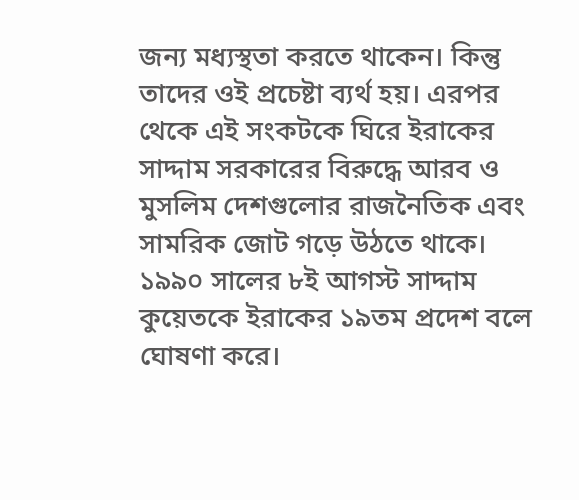জন্য মধ্যস্থতা করতে থাকেন। কিন্তু তাদের ওই প্রচেষ্টা ব্যর্থ হয়। এরপর থেকে এই সংকটকে ঘিরে ইরাকের সাদ্দাম সরকারের বিরুদ্ধে আরব ও মুসলিম দেশগুলোর রাজনৈতিক এবং সামরিক জোট গড়ে উঠতে থাকে।
১৯৯০ সালের ৮ই আগস্ট সাদ্দাম কুয়েতকে ইরাকের ১৯তম প্রদেশ বলে ঘোষণা করে।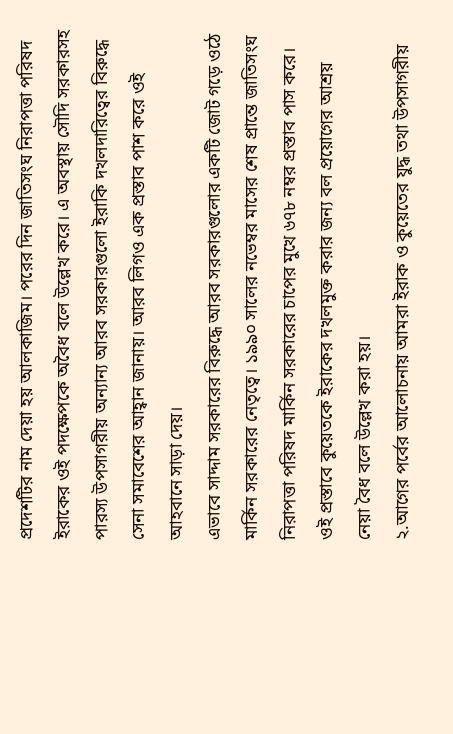প্রদেশটির নাম দেয়া হয় আলকাজিম। পরের দিন জাতিসংঘ নিরাপত্তা পরিষদ ইরাকের ওই পদক্ষেপকে অবৈধ বলে উল্লেখ করে। এ অবস্থায় সৌদি সরকারসহ পারস্য উপসাগরীয় অন্যান্য আরব সরকারগুলো ইরাকি দখলদারিত্বের বিরুদ্ধে সেনা সমাবেশের আহ্বান জানায়। আরব লিগও এক প্রস্তাব পাশ করে ওই আহবানে সাড়া দেয়।
এভাবে সাদ্দাম সরকারের বিরুদ্ধে আরব সরকারগুলোর একটি জোট গড়ে ওঠে মার্কিন সরকারের নেতৃত্বে। ১৯৯০ সালের নভেম্বর মাসের শেষ প্রান্তে জাতিসংঘ নিরাপত্তা পরিষদ মার্কিন সরকারের চাপের মুখে ৬৭৮ নম্বর প্রস্তাব পাস করে। ওই প্রস্তাবে কুয়েতকে ইরাকের দখলমুক্ত করার জন্য বল প্রয়োগের আশ্রয় নেয়া বৈধ বলে উল্লেখ করা হয়।
২.আগের পর্বের আলোচনায় আমরা ইরাক ও কুয়েতের যুদ্ধ তথা উপসাগরীয়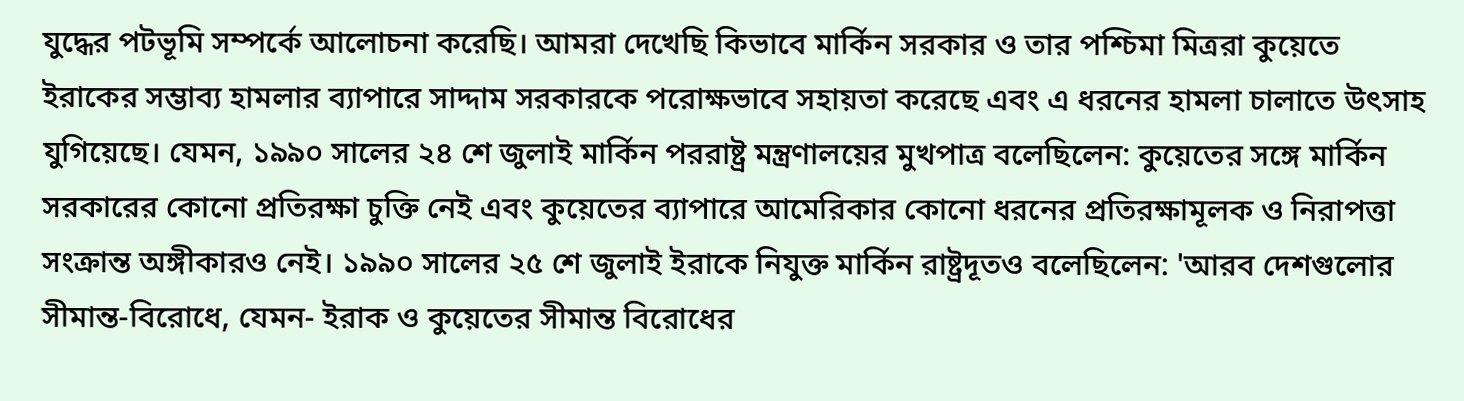যুদ্ধের পটভূমি সম্পর্কে আলোচনা করেছি। আমরা দেখেছি কিভাবে মার্কিন সরকার ও তার পশ্চিমা মিত্ররা কুয়েতে ইরাকের সম্ভাব্য হামলার ব্যাপারে সাদ্দাম সরকারকে পরোক্ষভাবে সহায়তা করেছে এবং এ ধরনের হামলা চালাতে উৎসাহ যুগিয়েছে। যেমন, ১৯৯০ সালের ২৪ শে জুলাই মার্কিন পররাষ্ট্র মন্ত্রণালয়ের মুখপাত্র বলেছিলেন: কুয়েতের সঙ্গে মার্কিন সরকারের কোনো প্রতিরক্ষা চুক্তি নেই এবং কুয়েতের ব্যাপারে আমেরিকার কোনো ধরনের প্রতিরক্ষামূলক ও নিরাপত্তা সংক্রান্ত অঙ্গীকারও নেই। ১৯৯০ সালের ২৫ শে জুলাই ইরাকে নিযুক্ত মার্কিন রাষ্ট্রদূতও বলেছিলেন: 'আরব দেশগুলোর সীমান্ত-বিরোধে, যেমন- ইরাক ও কুয়েতের সীমান্ত বিরোধের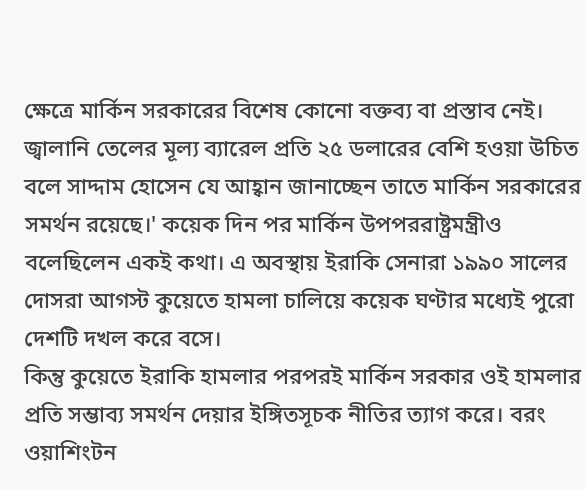ক্ষেত্রে মার্কিন সরকারের বিশেষ কোনো বক্তব্য বা প্রস্তাব নেই। জ্বালানি তেলের মূল্য ব্যারেল প্রতি ২৫ ডলারের বেশি হওয়া উচিত বলে সাদ্দাম হোসেন যে আহ্বান জানাচ্ছেন তাতে মার্কিন সরকারের সমর্থন রয়েছে।' কয়েক দিন পর মার্কিন উপপররাষ্ট্রমন্ত্রীও বলেছিলেন একই কথা। এ অবস্থায় ইরাকি সেনারা ১৯৯০ সালের দোসরা আগস্ট কুয়েতে হামলা চালিয়ে কয়েক ঘণ্টার মধ্যেই পুরো দেশটি দখল করে বসে।
কিন্তু কুয়েতে ইরাকি হামলার পরপরই মার্কিন সরকার ওই হামলার প্রতি সম্ভাব্য সমর্থন দেয়ার ইঙ্গিতসূচক নীতির ত্যাগ করে। বরং ওয়াশিংটন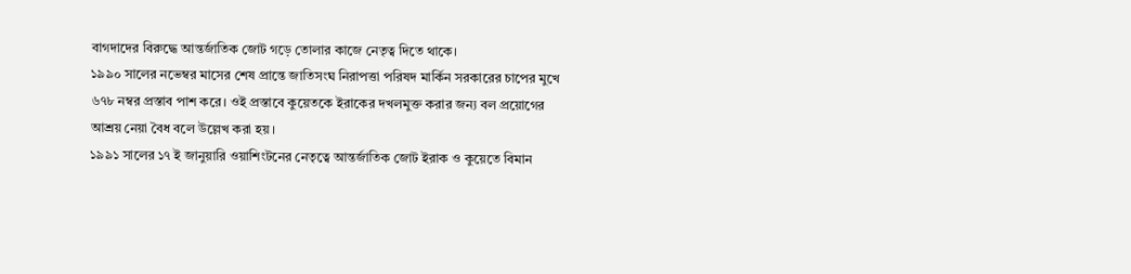বাগদাদের বিরুদ্ধে আন্তর্জাতিক জোট গড়ে তোলার কাজে নেতৃত্ব দিতে থাকে।
১৯৯০ সালের নভেম্বর মাসের শেষ প্রান্তে জাতিসংঘ নিরাপত্তা পরিষদ মার্কিন সরকারের চাপের মুখে ৬৭৮ নম্বর প্রস্তাব পাশ করে। ওই প্রস্তাবে কুয়েতকে ইরাকের দখলমুক্ত করার জন্য বল প্রয়োগের আশ্রয় নেয়া বৈধ বলে উল্লেখ করা হয়।
১৯৯১ সালের ১৭ ই জানুয়ারি ওয়াশিংটনের নেতৃত্বে আন্তর্জাতিক জোট ইরাক ও কুয়েতে বিমান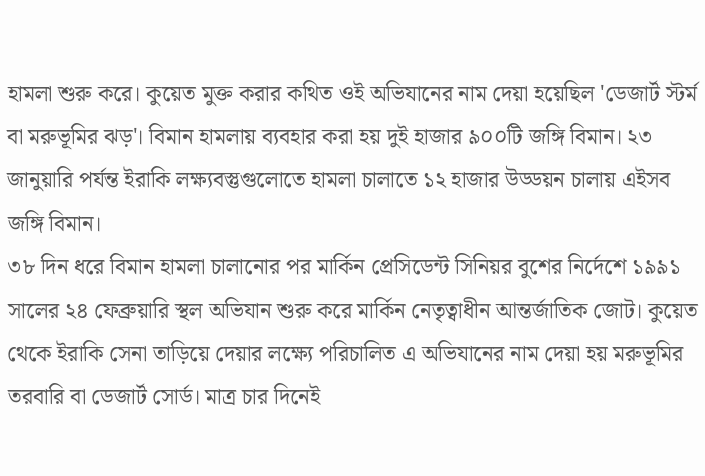হামলা শুরু করে। কুয়েত মুক্ত করার কথিত ওই অভিযানের নাম দেয়া হয়েছিল 'ডেজার্ট স্টর্ম বা মরুভূমির ঝড়'। বিমান হামলায় ব্যবহার করা হয় দুই হাজার ৯০০টি জঙ্গি বিমান। ২৩ জানুয়ারি পর্যন্ত ইরাকি লক্ষ্যবস্তুগুলোতে হামলা চালাতে ১২ হাজার উড্ডয়ন চালায় এইসব জঙ্গি বিমান।
৩৮ দিন ধরে বিমান হামলা চালানোর পর মার্কিন প্রেসিডেন্ট সিনিয়র বুশের নির্দেশে ১৯৯১ সালের ২৪ ফেব্রুয়ারি স্থল অভিযান শুরু করে মার্কিন নেতৃত্বাধীন আন্তর্জাতিক জোট। কুয়েত থেকে ইরাকি সেনা তাড়িয়ে দেয়ার লক্ষ্যে পরিচালিত এ অভিযানের নাম দেয়া হয় মরুভূমির তরবারি বা ডেজার্ট সোর্ড। মাত্র চার দিনেই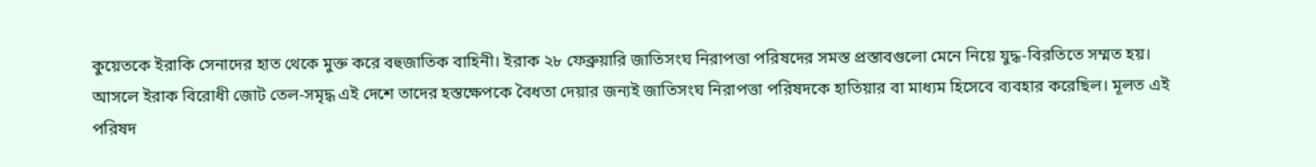কুয়েতকে ইরাকি সেনাদের হাত থেকে মুক্ত করে বহুজাতিক বাহিনী। ইরাক ২৮ ফেব্রুয়ারি জাতিসংঘ নিরাপত্তা পরিষদের সমস্ত প্রস্তাবগুলো মেনে নিয়ে যুদ্ধ-বিরতিতে সম্মত হয়।
আসলে ইরাক বিরোধী জোট তেল-সমৃদ্ধ এই দেশে তাদের হস্তক্ষেপকে বৈধতা দেয়ার জন্যই জাতিসংঘ নিরাপত্তা পরিষদকে হাতিয়ার বা মাধ্যম হিসেবে ব্যবহার করেছিল। মূলত এই পরিষদ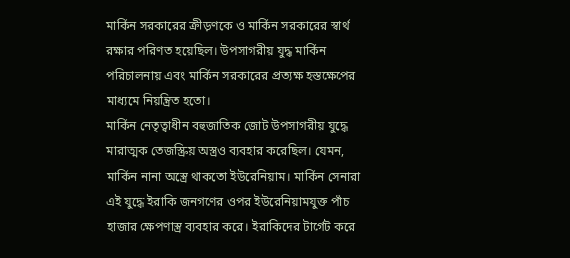মার্কিন সরকারের ক্রীড়ণকে ও মার্কিন সরকারের স্বার্থ রক্ষার পরিণত হয়েছিল। উপসাগরীয় যুদ্ধ মার্কিন পরিচালনায় এবং মার্কিন সরকারের প্রত্যক্ষ হস্তক্ষেপের মাধ্যমে নিয়ন্ত্রিত হতো।
মার্কিন নেতৃত্বাধীন বহুজাতিক জোট উপসাগরীয় যুদ্ধে মারাত্মক তেজস্ক্রিয় অস্ত্রও ব্যবহার করেছিল। যেমন, মার্কিন নানা অস্ত্রে থাকতো ইউরেনিয়াম। মার্কিন সেনারা এই যুদ্ধে ইরাকি জনগণের ওপর ইউরেনিয়ামযুক্ত পাঁচ হাজার ক্ষেপণাস্ত্র ব্যবহার করে। ইরাকিদের টার্গেট করে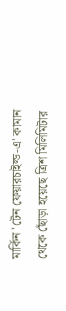মার্কিন 'টেন ফেয়ারচাইল্ড-এ' কামান থেকে ছোঁড়া হয়েছে ত্রিশ মিলিমিটার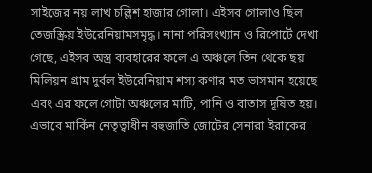সাইজের নয় লাখ চল্লিশ হাজার গোলা। এইসব গোলাও ছিল তেজস্ক্রিয় ইউরেনিয়ামসমৃদ্ধ। নানা পরিসংখ্যান ও রিপোর্টে দেখা গেছে, এইসব অস্ত্র ব্যবহারের ফলে এ অঞ্চলে তিন থেকে ছয় মিলিয়ন গ্রাম দুর্বল ইউরেনিয়াম শস্য কণার মত ভাসমান হয়েছে এবং এর ফলে গোটা অঞ্চলের মাটি, পানি ও বাতাস দূষিত হয়।
এভাবে মার্কিন নেতৃত্বাধীন বহুজাতি জোটের সেনারা ইরাকের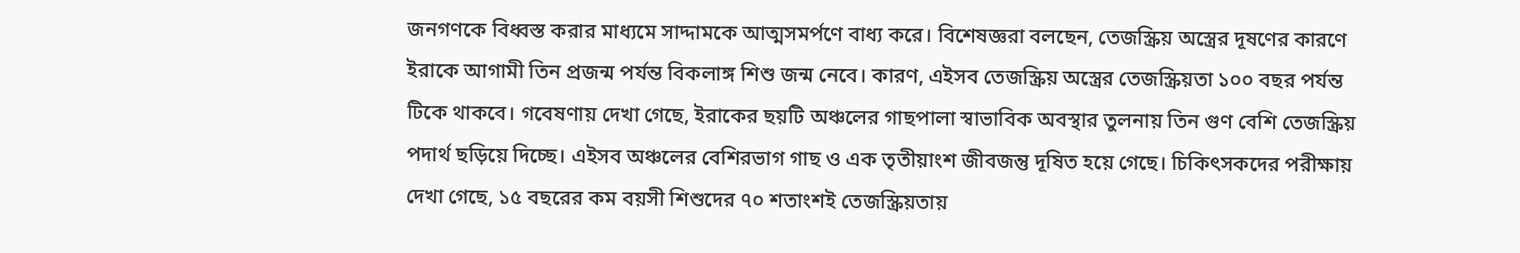জনগণকে বিধ্বস্ত করার মাধ্যমে সাদ্দামকে আত্মসমর্পণে বাধ্য করে। বিশেষজ্ঞরা বলছেন, তেজস্ক্রিয় অস্ত্রের দূষণের কারণে ইরাকে আগামী তিন প্রজন্ম পর্যন্ত বিকলাঙ্গ শিশু জন্ম নেবে। কারণ, এইসব তেজস্ক্রিয় অস্ত্রের তেজস্ক্রিয়তা ১০০ বছর পর্যন্ত টিকে থাকবে। গবেষণায় দেখা গেছে, ইরাকের ছয়টি অঞ্চলের গাছপালা স্বাভাবিক অবস্থার তুলনায় তিন গুণ বেশি তেজস্ক্রিয় পদার্থ ছড়িয়ে দিচ্ছে। এইসব অঞ্চলের বেশিরভাগ গাছ ও এক তৃতীয়াংশ জীবজন্তু দূষিত হয়ে গেছে। চিকিৎসকদের পরীক্ষায় দেখা গেছে, ১৫ বছরের কম বয়সী শিশুদের ৭০ শতাংশই তেজস্ক্রিয়তায়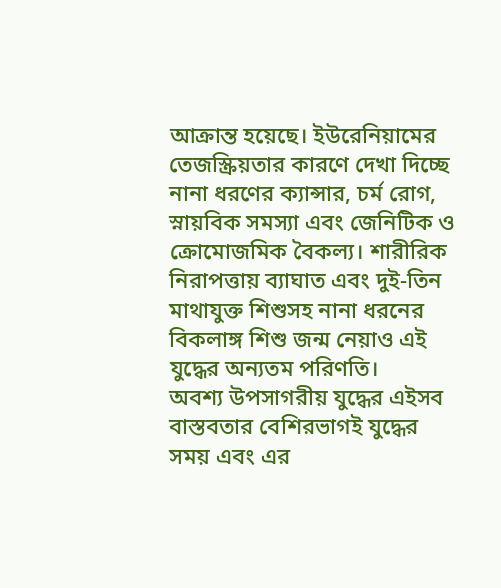আক্রান্ত হয়েছে। ইউরেনিয়ামের তেজস্ক্রিয়তার কারণে দেখা দিচ্ছে নানা ধরণের ক্যান্সার, চর্ম রোগ, স্নায়বিক সমস্যা এবং জেনিটিক ও ক্রোমোজমিক বৈকল্য। শারীরিক নিরাপত্তায় ব্যাঘাত এবং দুই-তিন মাথাযুক্ত শিশুসহ নানা ধরনের বিকলাঙ্গ শিশু জন্ম নেয়াও এই যুদ্ধের অন্যতম পরিণতি।
অবশ্য উপসাগরীয় যুদ্ধের এইসব বাস্তবতার বেশিরভাগই যুদ্ধের সময় এবং এর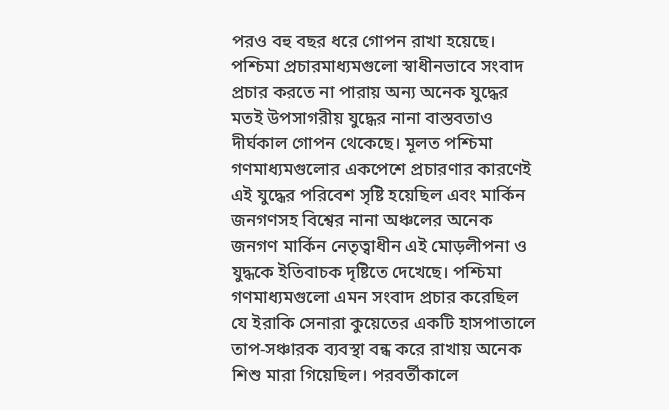পরও বহু বছর ধরে গোপন রাখা হয়েছে। পশ্চিমা প্রচারমাধ্যমগুলো স্বাধীনভাবে সংবাদ প্রচার করতে না পারায় অন্য অনেক যুদ্ধের মতই উপসাগরীয় যুদ্ধের নানা বাস্তবতাও দীর্ঘকাল গোপন থেকেছে। মূলত পশ্চিমা গণমাধ্যমগুলোর একপেশে প্রচারণার কারণেই এই যুদ্ধের পরিবেশ সৃষ্টি হয়েছিল এবং মার্কিন জনগণসহ বিশ্বের নানা অঞ্চলের অনেক জনগণ মার্কিন নেতৃত্বাধীন এই মোড়লীপনা ও যুদ্ধকে ইতিবাচক দৃষ্টিতে দেখেছে। পশ্চিমা গণমাধ্যমগুলো এমন সংবাদ প্রচার করেছিল যে ইরাকি সেনারা কুয়েতের একটি হাসপাতালে তাপ-সঞ্চারক ব্যবস্থা বন্ধ করে রাখায় অনেক শিশু মারা গিয়েছিল। পরবর্তীকালে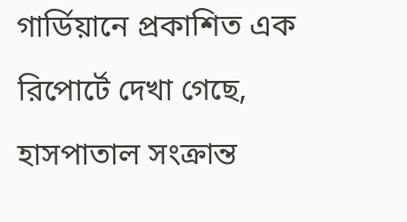গার্ডিয়ানে প্রকাশিত এক রিপোর্টে দেখা গেছে, হাসপাতাল সংক্রান্ত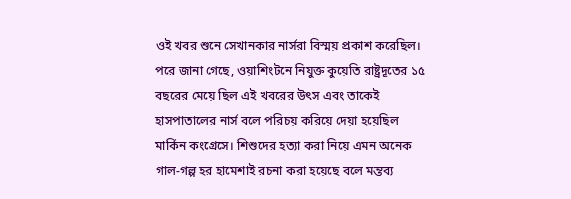ওই খবর শুনে সেখানকার নার্সরা বিস্ময় প্রকাশ করেছিল। পরে জানা গেছে, ওয়াশিংটনে নিযুক্ত কুয়েতি রাষ্ট্রদূতের ১৫ বছরের মেয়ে ছিল এই খবরের উৎস এবং তাকেই হাসপাতালের নার্স বলে পরিচয় করিয়ে দেয়া হয়েছিল মার্কিন কংগ্রেসে। শিশুদের হত্যা করা নিয়ে এমন অনেক গাল-গল্প হর হামেশাই রচনা করা হয়েছে বলে মন্তব্য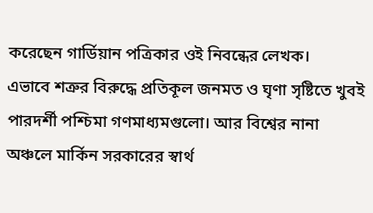করেছেন গার্ডিয়ান পত্রিকার ওই নিবন্ধের লেখক।
এভাবে শত্রুর বিরুদ্ধে প্রতিকূল জনমত ও ঘৃণা সৃষ্টিতে খুবই পারদর্শী পশ্চিমা গণমাধ্যমগুলো। আর বিশ্বের নানা অঞ্চলে মার্কিন সরকারের স্বার্থ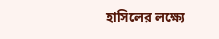হাসিলের লক্ষ্যে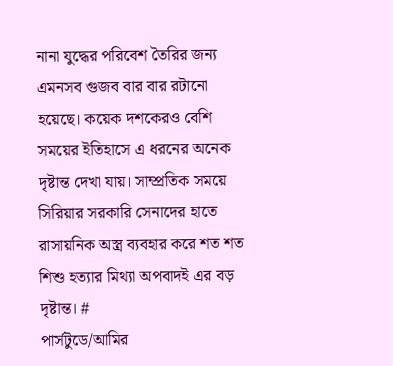নানা যুদ্ধের পরিবেশ তৈরির জন্য এমনসব গুজব বার বার রটানো হয়েছে। কয়েক দশকেরও বেশি সময়ের ইতিহাসে এ ধরনের অনেক দৃষ্টান্ত দেখা যায়। সাম্প্রতিক সময়ে সিরিয়ার সরকারি সেনাদের হাতে রাসায়নিক অস্ত্র ব্যবহার করে শত শত শিশু হত্যার মিথ্যা অপবাদই এর বড় দৃষ্টান্ত। #
পার্সটুডে/আমির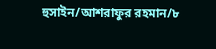হুসাইন/আশরাফুর রহমান/৮